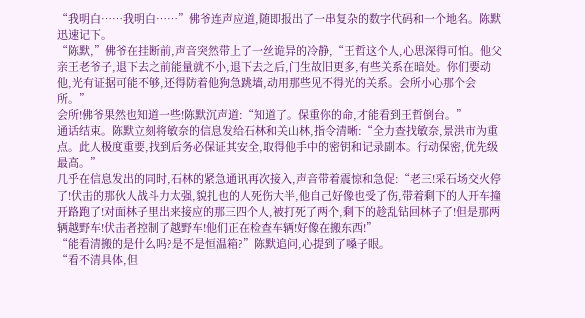“我明白……我明白……”佛爷连声应道,随即报出了一串复杂的数字代码和一个地名。陈默迅速记下。
“陈默,”佛爷在挂断前,声音突然带上了一丝诡异的冷静,“王哲这个人,心思深得可怕。他父亲王老爷子,退下去之前能量就不小,退下去之后,门生故旧更多,有些关系在暗处。你们要动他,光有证据可能不够,还得防着他狗急跳墙,动用那些见不得光的关系。会所小心那个会所。”
会所!佛爷果然也知道一些!陈默沉声道:“知道了。保重你的命,才能看到王哲倒台。”
通话结束。陈默立刻将敏奈的信息发给石林和关山林,指令清晰:“全力查找敏奈,景洪市为重点。此人极度重要,找到后务必保证其安全,取得他手中的密钥和记录副本。行动保密,优先级最高。”
几乎在信息发出的同时,石林的紧急通讯再次接入,声音带着震惊和急促:“老三!采石场交火停了!伏击的那伙人战斗力太强,貌扎也的人死伤大半,他自己好像也受了伤,带着剩下的人开车撞开路跑了!对面林子里出来接应的那三四个人,被打死了两个,剩下的趁乱钻回林子了!但是那两辆越野车!伏击者控制了越野车!他们正在检查车辆!好像在搬东西!”
“能看清搬的是什么吗?是不是恒温箱?”陈默追问,心提到了嗓子眼。
“看不清具体,但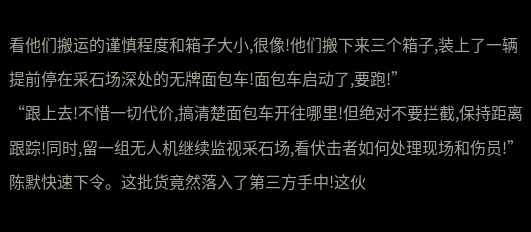看他们搬运的谨慎程度和箱子大小,很像!他们搬下来三个箱子,装上了一辆提前停在采石场深处的无牌面包车!面包车启动了,要跑!”
“跟上去!不惜一切代价,搞清楚面包车开往哪里!但绝对不要拦截,保持距离跟踪!同时,留一组无人机继续监视采石场,看伏击者如何处理现场和伤员!”陈默快速下令。这批货竟然落入了第三方手中!这伙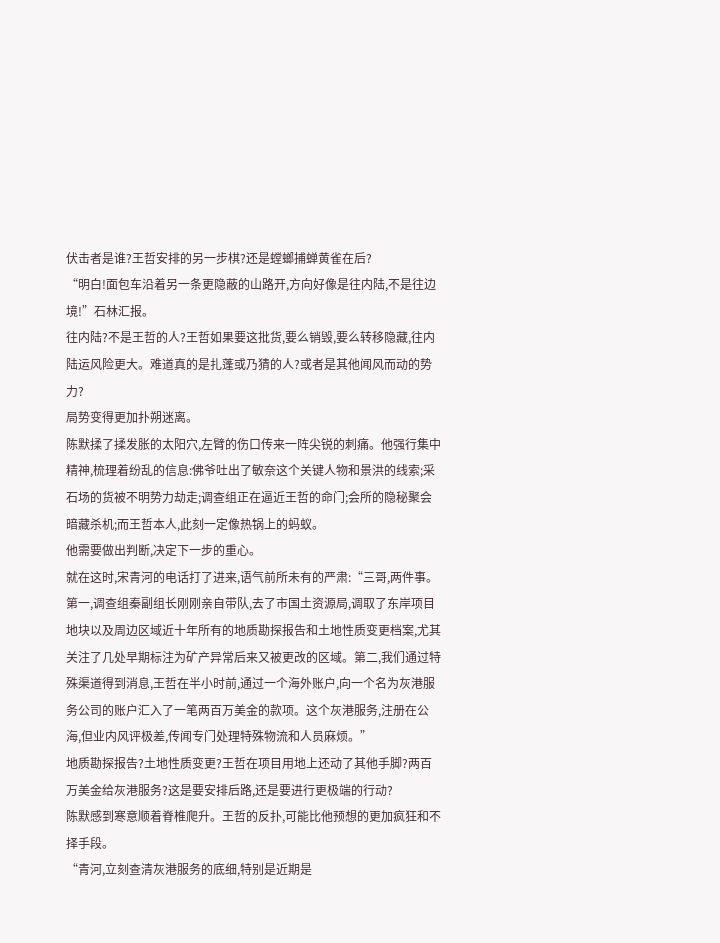伏击者是谁?王哲安排的另一步棋?还是螳螂捕蝉黄雀在后?
“明白!面包车沿着另一条更隐蔽的山路开,方向好像是往内陆,不是往边境!”石林汇报。
往内陆?不是王哲的人?王哲如果要这批货,要么销毁,要么转移隐藏,往内陆运风险更大。难道真的是扎蓬或乃猜的人?或者是其他闻风而动的势力?
局势变得更加扑朔迷离。
陈默揉了揉发胀的太阳穴,左臂的伤口传来一阵尖锐的刺痛。他强行集中精神,梳理着纷乱的信息:佛爷吐出了敏奈这个关键人物和景洪的线索;采石场的货被不明势力劫走;调查组正在逼近王哲的命门;会所的隐秘聚会暗藏杀机;而王哲本人,此刻一定像热锅上的蚂蚁。
他需要做出判断,决定下一步的重心。
就在这时,宋青河的电话打了进来,语气前所未有的严肃:“三哥,两件事。第一,调查组秦副组长刚刚亲自带队,去了市国土资源局,调取了东岸项目地块以及周边区域近十年所有的地质勘探报告和土地性质变更档案,尤其关注了几处早期标注为矿产异常后来又被更改的区域。第二,我们通过特殊渠道得到消息,王哲在半小时前,通过一个海外账户,向一个名为灰港服务公司的账户汇入了一笔两百万美金的款项。这个灰港服务,注册在公海,但业内风评极差,传闻专门处理特殊物流和人员麻烦。”
地质勘探报告?土地性质变更?王哲在项目用地上还动了其他手脚?两百万美金给灰港服务?这是要安排后路,还是要进行更极端的行动?
陈默感到寒意顺着脊椎爬升。王哲的反扑,可能比他预想的更加疯狂和不择手段。
“青河,立刻查清灰港服务的底细,特别是近期是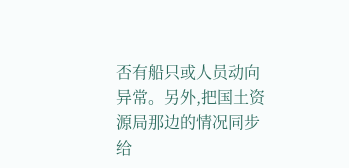否有船只或人员动向异常。另外,把国土资源局那边的情况同步给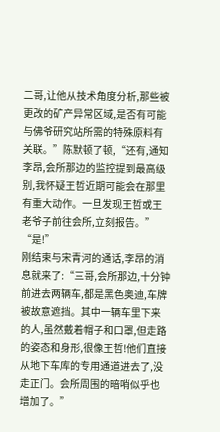二哥,让他从技术角度分析,那些被更改的矿产异常区域,是否有可能与佛爷研究站所需的特殊原料有关联。”陈默顿了顿,“还有,通知李昂,会所那边的监控提到最高级别,我怀疑王哲近期可能会在那里有重大动作。一旦发现王哲或王老爷子前往会所,立刻报告。”
“是!”
刚结束与宋青河的通话,李昂的消息就来了:“三哥,会所那边,十分钟前进去两辆车,都是黑色奥迪,车牌被故意遮挡。其中一辆车里下来的人,虽然戴着帽子和口罩,但走路的姿态和身形,很像王哲!他们直接从地下车库的专用通道进去了,没走正门。会所周围的暗哨似乎也增加了。”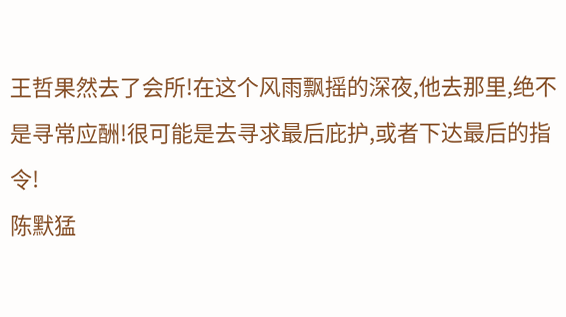王哲果然去了会所!在这个风雨飘摇的深夜,他去那里,绝不是寻常应酬!很可能是去寻求最后庇护,或者下达最后的指令!
陈默猛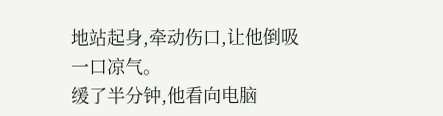地站起身,牵动伤口,让他倒吸一口凉气。
缓了半分钟,他看向电脑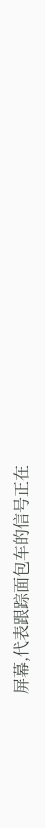屏幕,代表跟踪面包车的信号正在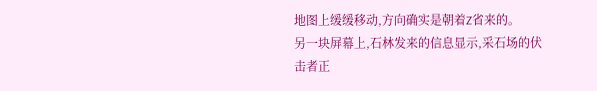地图上缓缓移动,方向确实是朝着Z省来的。
另一块屏幕上,石林发来的信息显示,采石场的伏击者正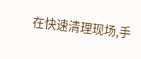在快速清理现场,手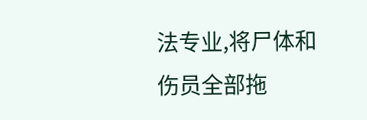法专业,将尸体和伤员全部拖